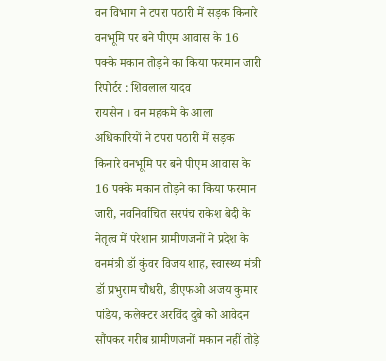वन विभाग ने टपरा पठारी में सड़क किनारे वनभूमि पर बने पीएम आवास के 16 पक्के मकान तोड़ने का किया फरमान जारी
रिपोर्टर : शिवलाल यादव
रायसेन । वन महकमे के आला अधिकारियों ने टपरा पठारी में सड़क किनारे वनभूमि पर बने पीएम आवास के 16 पक्के मकान तोड़ने का किया फरमान जारी, नवनिर्वाचित सरपंच राकेश बेदी के नेतृत्व में परेशान ग्रामीणजनों ने प्रदेश के वनमंत्री डॉ कुंवर विजय शाह, स्वास्थ्य मंत्री डॉ प्रभुराम चौधरी, डीएफओ अजय कुमार पांडेय, कलेक्टर अरविंद दुबे को आवेदन सौंपकर गरीब ग्रामीणजनों मकान नहीं तोड़े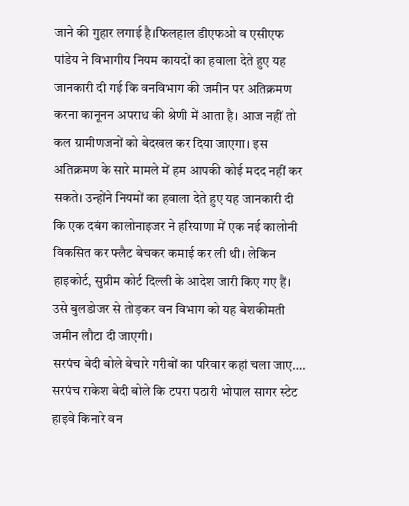जाने की गुहार लगाई है।फिलहाल डीएफओ व एसीएफ पांडेय ने विभागीय नियम कायदों का हवाला देते हुए यह जानकारी दी गई कि वनविभाग की जमीन पर अतिक्रमण करना कानूनन अपराध की श्रेणी में आता है। आज नहीं तो कल ग्रामीणजनों को बेदखल कर दिया जाएगा। इस अतिक्रमण के सारे मामले में हम आपकी कोई मदद नहीं कर सकते। उन्होंने नियमों का हवाला देते हुए यह जानकारी दी कि एक दबंग कालोनाइजर ने हरियाणा में एक नई कालोनी विकसित कर फ्लैट बेचकर कमाई कर ली थी। लेकिन हाइकोर्ट, सुप्रीम कोर्ट दिल्ली के आदेश जारी किए गए हैं। उसे बुलडोजर से तोड़कर वन विभाग को यह बेशकीमती जमीन लौटा दी जाएगी।
सरपंच बेदी बोले बेचारे गरीबों का परिवार कहां चला जाए….
सरपंच राकेश बेदी बोले कि टपरा पठारी भोपाल सागर स्टेट हाइवे किनारे वन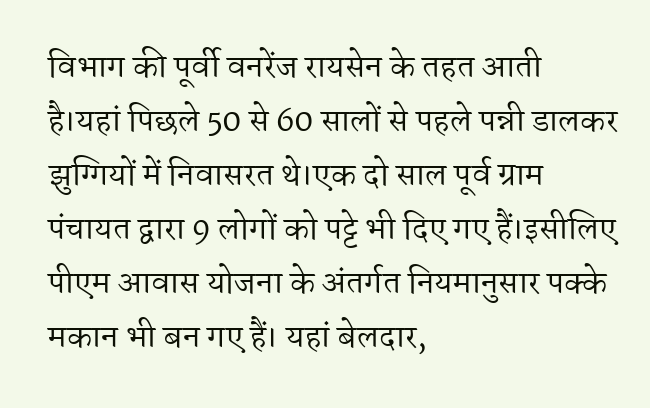विभाग की पूर्वी वनरेंज रायसेन के तहत आती है।यहां पिछले 50 से 60 सालों से पहले पन्नी डालकर झुग्गियों में निवासरत थे।एक दो साल पूर्व ग्राम पंचायत द्वारा 9 लोगों को पट्टे भी दिए गए हैं।इसीलिए पीएम आवास योजना के अंतर्गत नियमानुसार पक्के मकान भी बन गए हैं। यहां बेलदार,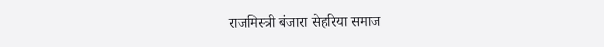राजमिस्त्री बंजारा सेहरिया समाज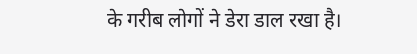के गरीब लोगों ने डेरा डाल रखा है।